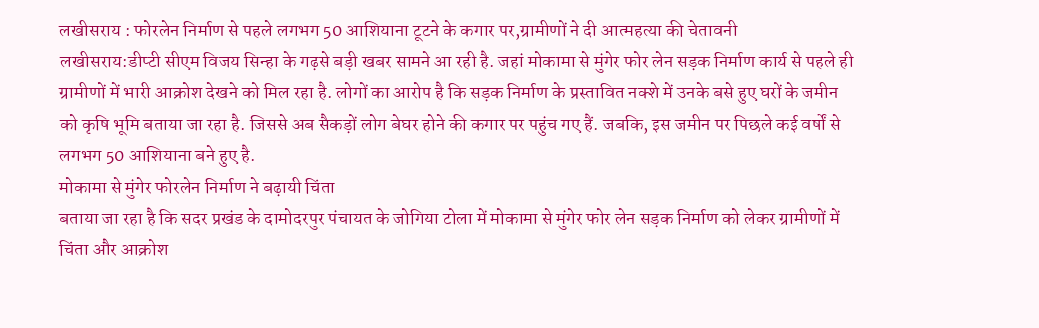लखीसराय : फोरलेन निर्माण से पहले लगभग 50 आशियाना टूटने के कगार पर,ग्रामीणों ने दी आत्महत्या की चेतावनी
लखीसराय:डीप्टी सीएम विजय सिन्हा के गढ़से बड़ी खबर सामने आ रही है. जहां मोकामा से मुंगेर फोर लेन सड़क निर्माण कार्य से पहले ही ग्रामीणों में भारी आक्रोश देखने को मिल रहा है. लोगों का आरोप है कि सड़क निर्माण के प्रस्तावित नक्शे में उनके बसे हुए घरों के जमीन को कृषि भूमि बताया जा रहा है. जिससे अब सैकड़ों लोग बेघर होने की कगार पर पहुंच गए हैं. जबकि, इस जमीन पर पिछले कई वर्षों से लगभग 50 आशियाना बने हुए है.
मोकामा से मुंगेर फोरलेन निर्माण ने बढ़ायी चिंता
बताया जा रहा है कि सदर प्रखंड के दामोदरपुर पंचायत के जोगिया टोला में मोकामा से मुंगेर फोर लेन सड़क निर्माण को लेकर ग्रामीणों में चिंता और आक्रोश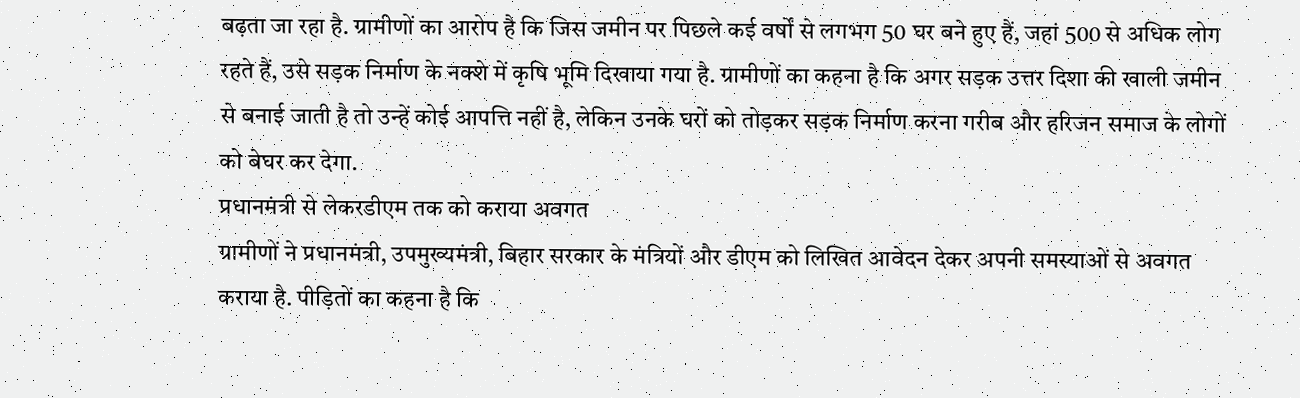बढ़ता जा रहा है. ग्रामीणों का आरोप है कि जिस जमीन पर पिछले कई वर्षों से लगभग 50 घर बने हुए हैं, जहां 500 से अधिक लोग रहते हैं, उसे सड़क निर्माण के नक्शे में कृषि भूमि दिखाया गया है. ग्रामीणों का कहना है कि अगर सड़क उत्तर दिशा की खाली जमीन से बनाई जाती है तो उन्हें कोई आपत्ति नहीं है, लेकिन उनके घरों को तोड़कर सड़क निर्माण करना गरीब और हरिजन समाज के लोगों को बेघर कर देगा.
प्रधानमंत्री से लेकरडीएम तक को कराया अवगत
ग्रामीणों ने प्रधानमंत्री, उपमुख्यमंत्री, बिहार सरकार के मंत्रियों और डीएम को लिखित आवेदन देकर अपनी समस्याओं से अवगत कराया है. पीड़ितों का कहना है कि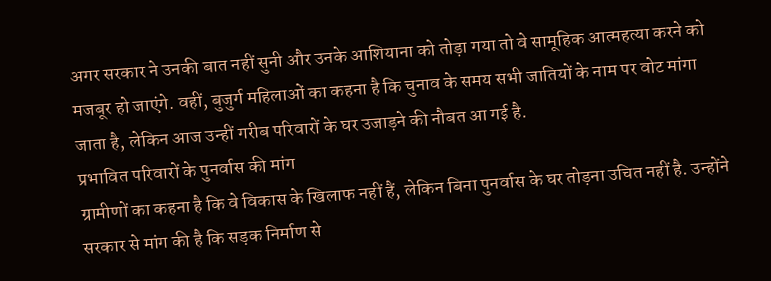अगर सरकार ने उनकी बात नहीं सुनी और उनके आशियाना को तोड़ा गया तो वे सामूहिक आत्महत्या करने को मजबूर हो जाएंगे. वहीं, बुजुर्ग महिलाओं का कहना है कि चुनाव के समय सभी जातियों के नाम पर वोट मांगा जाता है, लेकिन आज उन्हीं गरीब परिवारों के घर उजाड़ने की नौबत आ गई है.
प्रभावित परिवारों के पुनर्वास की मांग
ग्रामीणों का कहना है कि वे विकास के खिलाफ नहीं हैं, लेकिन बिना पुनर्वास के घर तोड़ना उचित नहीं है. उन्होंने सरकार से मांग की है कि सड़क निर्माण से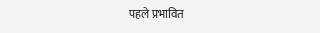पहले प्रभावित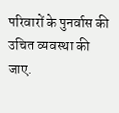परिवारों के पुनर्वास की उचित व्यवस्था की जाए.